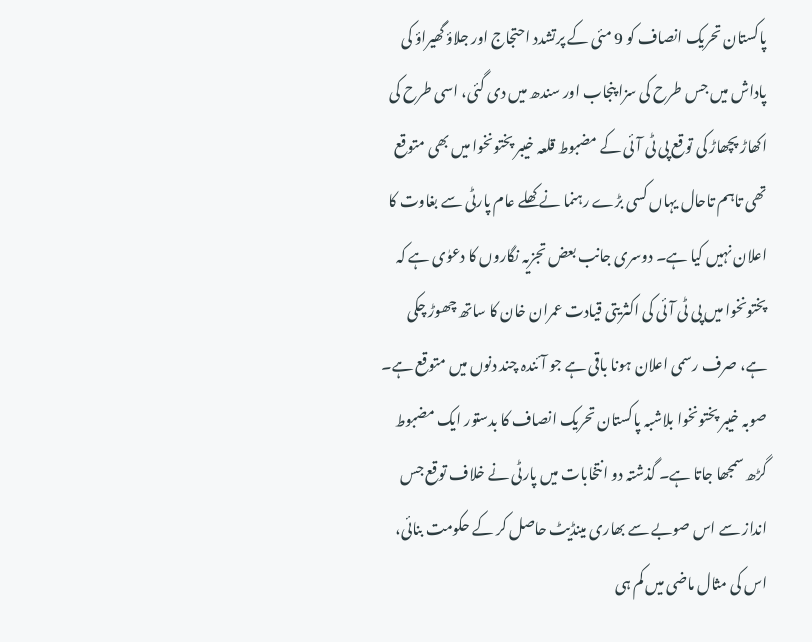پاکستان تحریک انصاف کو 9 مئی کے پرتشدد احتجاج اور جلاؤ گھیراؤ کی پاداش میں جس طرح کی سزا پنجاب اور سندھ میں دی گئی، اسی طرح کی اکھاڑ پچھاڑ کی توقع پی ٹی آئی کے مضبوط قلعہ خیبر پختونخوا میں بھی متوقع تھی تاہم تاحال یہاں کسی بڑے رہنما نے کھلے عام پارٹی سے بغاوت کا اعلان نہیں کیا ہے۔ دوسری جانب بعض تجزیہ نگاروں کا دعوٰی ہے کہ پختونخوا میں پی ٹی آئی کی اکثریتی قیادت عمران خان کا ساتھ چھوڑ چکی ہے، صرف رسمی اعلان ہونا باقی ہے جو آئندہ چند دنوں میں متوقع ہے۔
صوبہ خیبر پختونخوا بلاشبہ پاکستان تحریک انصاف کا بدستور ایک مضبوط گڑھ سمجھا جاتا ہے۔ گذشتہ دو انتخابات میں پارٹی نے خلاف توقع جس انداز سے اس صوبے سے بھاری مینڈیٹ حاصل کر کے حکومت بنائی، اس کی مثال ماضی میں کم ہی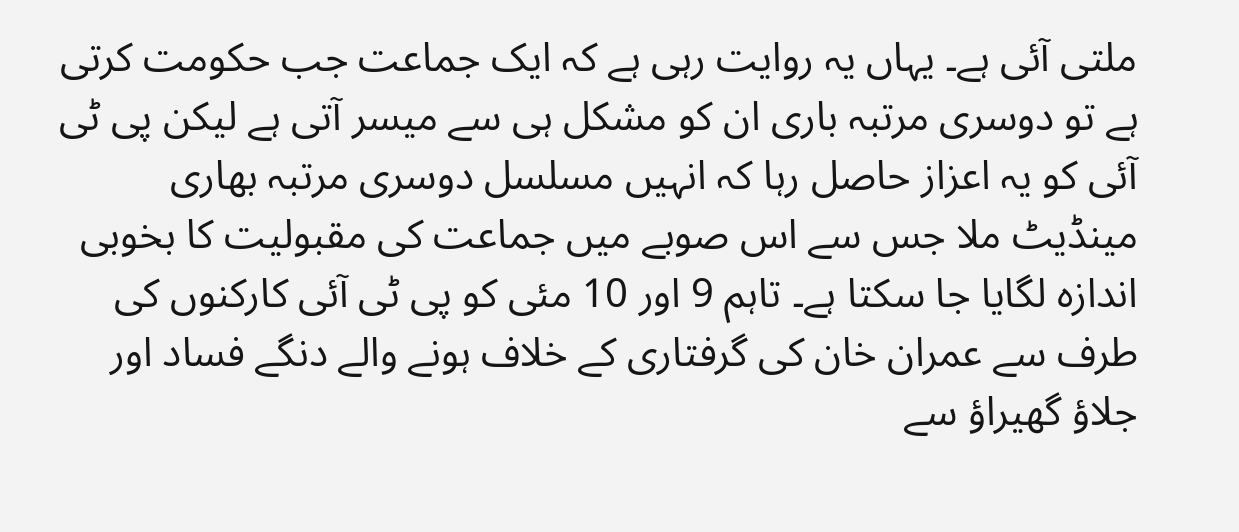ملتی آئی ہے۔ یہاں یہ روایت رہی ہے کہ ایک جماعت جب حکومت کرتی ہے تو دوسری مرتبہ باری ان کو مشکل ہی سے میسر آتی ہے لیکن پی ٹی آئی کو یہ اعزاز حاصل رہا کہ انہیں مسلسل دوسری مرتبہ بھاری مینڈیٹ ملا جس سے اس صوبے میں جماعت کی مقبولیت کا بخوبی اندازہ لگایا جا سکتا ہے۔ تاہم 9 اور 10 مئی کو پی ٹی آئی کارکنوں کی طرف سے عمران خان کی گرفتاری کے خلاف ہونے والے دنگے فساد اور جلاؤ گھیراؤ سے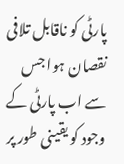پارٹی کو ناقابل تلافی نقصان ہوا جس سے اب پارٹی کے وجود کو یقینی طور پر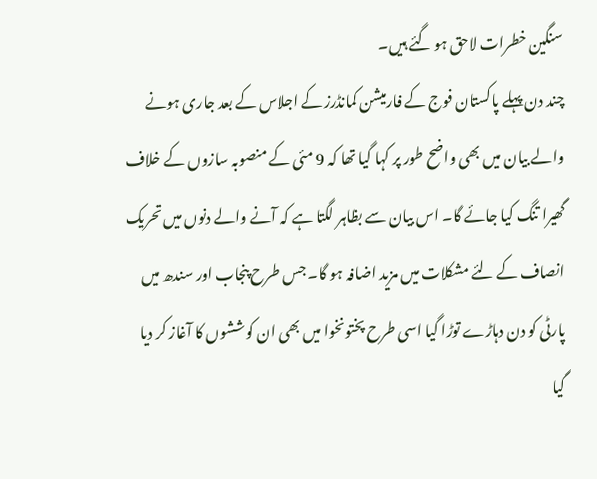سنگین خطرات لاحق ہو گئے ہیں۔
چند دن پہلے پاکستان فوج کے فارمیشن کمانڈرز کے اجلاس کے بعد جاری ہونے والے بیان میں بھی واضح طور پر کہا گیا تھا کہ 9 مئی کے منصوبہ سازوں کے خلاف گھیرا تنگ کیا جائے گا۔ اس بیان سے بظاہر لگتا ہے کہ آنے والے دنوں میں تحریک انصاف کے لئے مشکلات میں مزید اضافہ ہو گا۔ جس طرح پنجاب اور سندھ میں پارٹی کو دن دہاڑے توڑا گیا اسی طرح پختونخوا میں بھی ان کوششوں کا آغاز کر دیا گیا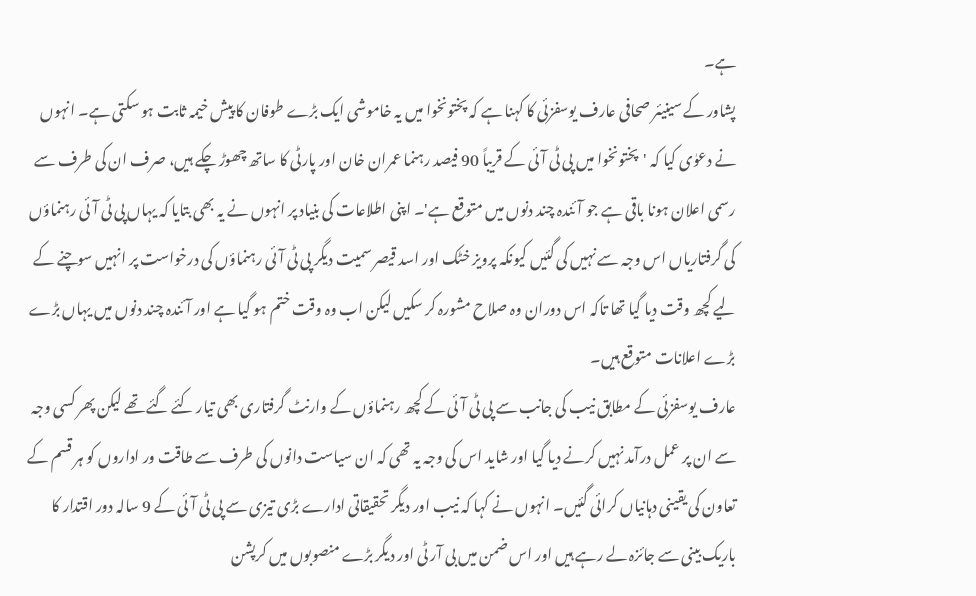ہے۔
پشاور کے سینیئر صحافی عارف یوسفزئی کا کہنا ہے کہ پختونخوا میں یہ خاموشی ایک بڑے طوفان کا پیش خیمہ ثابت ہو سکتی ہے۔ انہوں نے دعوٰی کیا کہ 'پختونخوا میں پی ٹی آئی کے قریباً 90 فیصد رہنما عمران خان اور پارٹی کا ساتھ چھوڑ چکے ہیں، صرف ان کی طرف سے رسمی اعلان ہونا باقی ہے جو آئندہ چند دنوں میں متوقع ہے'۔ اپنی اطلاعات کی بنیاد پر انہوں نے یہ بھی بتایا کہ یہاں پی ٹی آئی رہنماؤں کی گرفتاریاں اس وجہ سے نہیں کی گئیں کیونکہ پرویز خٹک اور اسد قیصر سمیت دیگر پی ٹی آئی رہنماؤں کی درخواست پر انہیں سوچنے کے لیے کچھ وقت دیا گیا تھا تاکہ اس دوران وہ صلاح مشورہ کر سکیں لیکن اب وہ وقت ختم ہو گیا ہے اور آئندہ چند دنوں میں یہاں بڑے بڑے اعلانات متوقع ہیں۔
عارف یوسفزئی کے مطابق نیب کی جانب سے پی ٹی آئی کے کچھ رہنماؤں کے وارنٹ گرفتاری بھی تیار کئے گئے تھے لیکن پھر کسی وجہ سے ان پر عمل درآمد نہیں کرنے دیا گیا اور شاید اس کی وجہ یہ تھی کہ ان سیاست دانوں کی طرف سے طاقت ور اداروں کو ہر قسم کے تعاون کی یقینی دہانیاں کرائی گئیں۔ انہوں نے کہا کہ نیب اور دیگر تحقیقاتی ادارے بڑی تیزی سے پی ٹی آئی کے 9 سالہ دور اقتدار کا باریک بینی سے جائزہ لے رہے ہیں اور اس ضمن میں بی آر ٹی اور دیگر بڑے منصوبوں میں کرپشن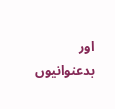اور بدعنوانیوں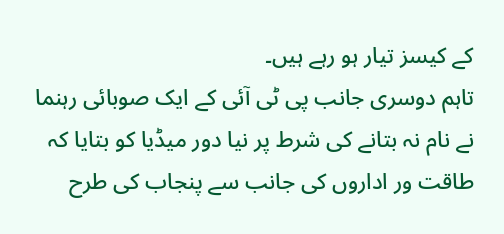کے کیسز تیار ہو رہے ہیں۔
تاہم دوسری جانب پی ٹی آئی کے ایک صوبائی رہنما نے نام نہ بتانے کی شرط پر نیا دور میڈیا کو بتایا کہ طاقت ور اداروں کی جانب سے پنجاب کی طرح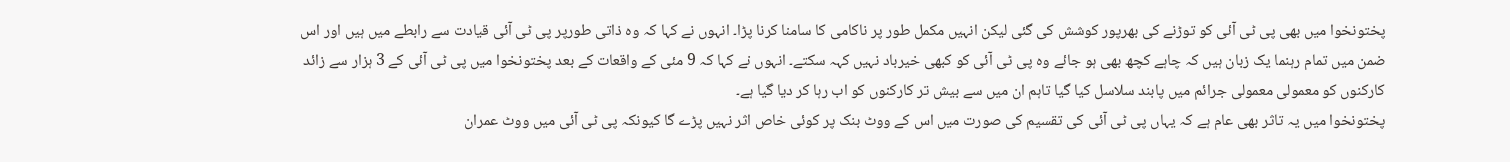پختونخوا میں بھی پی ٹی آئی کو توڑنے کی بھرپور کوشش کی گئی لیکن انہیں مکمل طور پر ناکامی کا سامنا کرنا پڑا۔ انہوں نے کہا کہ وہ ذاتی طورپر پی ٹی آئی قیادت سے رابطے میں ہیں اور اس ضمن میں تمام رہنما یک زبان ہیں کہ چاہے کچھ بھی ہو جائے وہ پی ٹی آئی کو کبھی خیرباد نہیں کہہ سکتے۔ انہوں نے کہا کہ 9 مئی کے واقعات کے بعد پختونخوا میں پی ٹی آئی کے 3 ہزار سے زائد کارکنوں کو معمولی معمولی جرائم میں پابند سلاسل کیا گیا تاہم ان میں سے بیش تر کارکنوں کو اب رہا کر دیا گیا ہے۔
پختونخوا میں یہ تاثر بھی عام ہے کہ یہاں پی ٹی آئی کی تقسیم کی صورت میں اس کے ووٹ بنک پر کوئی خاص اثر نہیں پڑے گا کیونکہ پی ٹی آئی میں ووٹ عمران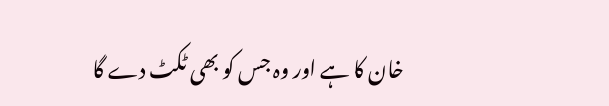خان کا ہے اور وہ جس کو بھی ٹکٹ دے گا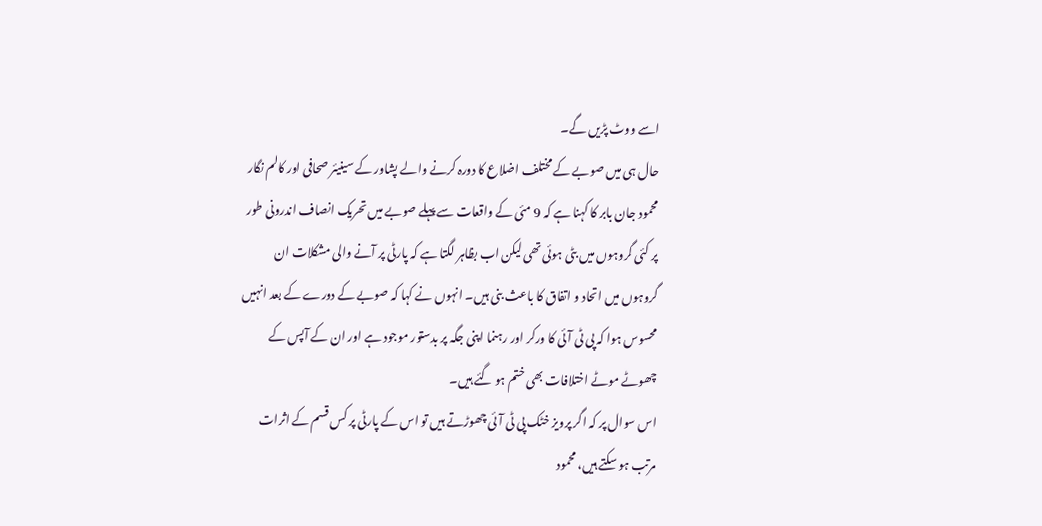اسے ووٹ پڑیں گے۔
حال ہی میں صوبے کے مختلف اضلاع کا دورہ کرنے والے پشاور کے سینیئر صحافی اور کالم نگار محمود جان بابر کا کہنا ہے کہ 9 مئی کے واقعات سے پہلے صوبے میں تحریک انصاف اندرونی طور پر کئی گروہوں میں بٹی ہوئی تھی لیکن اب بظاہر لگتا ہے کہ پارٹی پر آنے والی مشکلات ان گروہوں میں اتحاد و اتفاق کا باعث بنی ہیں۔ انہوں نے کہا کہ صوبے کے دورے کے بعد انہیں محسوس ہوا کہ پی ٹی آئی کا ورکر اور رہنما اپنی جگہ پر بدستور موجود ہے اور ان کے آپس کے چھوٹے موٹے اختلافات بھی ختم ہو گئے ہیں۔
اس سوال پر کہ اگر پرویز خٹک پی ٹی آئی چھوڑتے ہیں تو اس کے پارٹی پر کس قسم کے اثرات مرتب ہو سکتے ہیں، محمود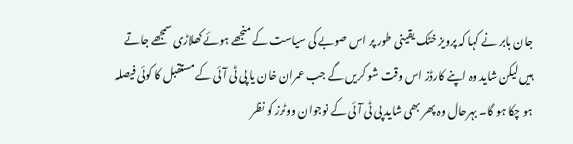جان بابر نے کہا کہ پرویز خٹک یقینی طور پر اس صوبے کی سیاست کے منجھے ہوئے کھلاڑی سمجھے جاتے ہیں لیکن شاید وہ اپنے کارڈز اس وقت شو کریں گے جب عمران خان یا پی ٹی آئی کے مستقبل کا کوئی فیصلہ ہو چکا ہو گا۔ بہرحال وہ پھر بھی شاید پی ٹی آئی کے نوجوان ووٹرز کو نظر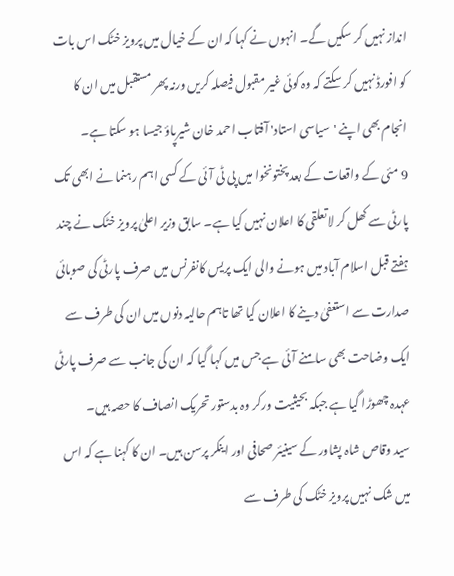انداز نہیں کر سکیں گے۔ انہوں نے کہا کہ ان کے خیال میں پرویز خٹک اس بات کو افورڈ نہیں کر سکتے کہ وہ کوئی غیر مقبول فیصلہ کریں ورنہ پھر مستقبل میں ان کا انجام بھی اپنے 'سیاسی استاد' آفتاب احمد خان شیرپاؤ جیسا ہو سکتا ہے۔
9 مئی کے واقعات کے بعد پختونخوا میں پی ٹی آئی کے کسی اہم رہنما نے ابھی تک پارٹی سے کھل کر لاتعلقی کا اعلان نہیں کیا ہے۔ سابق وزیر اعلیٰ پرویز خٹک نے چند ہفتے قبل اسلام آباد میں ہونے والی ایک پریس کانفرنس میں صرف پارٹی کی صوبائی صدارت سے استعفیٰ دینے کا اعلان کیا تھا تاہم حالیہ دنوں میں ان کی طرف سے ایک وضاحت بھی سامنے آئی ہے جس میں کہا گیا کہ ان کی جانب سے صرف پارٹی عہدہ چھوڑا گیا ہے جبکہ بحیثیت ورکر وہ بدستور تحریک انصاف کا حصہ ہیں۔
سید وقاص شاہ پشاور کے سینیئر صحافی اور اینکر پرسن ہیں۔ ان کا کہنا ہے کہ اس میں شک نہیں پرویز خٹک کی طرف سے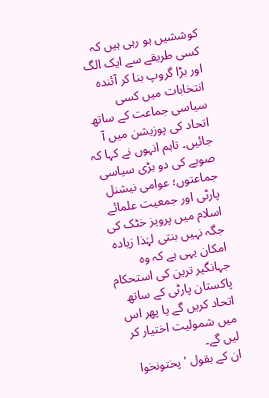کوششیں ہو رہی ہیں کہ کسی طریقے سے ایک الگ اور بڑا گروپ بنا کر آئندہ انتخابات میں کسی سیاسی جماعت کے ساتھ اتحاد کی پوزیشن میں آ جائیں۔ تاہم انہوں نے کہا کہ صوبے کی دو بڑی سیاسی جماعتوں؛ عوامی نیشنل پارٹی اور جمعیت علمائے اسلام میں پرویز خٹک کی جگہ نہیں بنتی لہٰذا زیادہ امکان یہی ہے کہ وہ جہانگیر ترین کی استحکام پاکستان پارٹی کے ساتھ اتحاد کریں گے یا پھر اس میں شمولیت اختیار کر لیں گے۔
ان کے بقول 'پختونخوا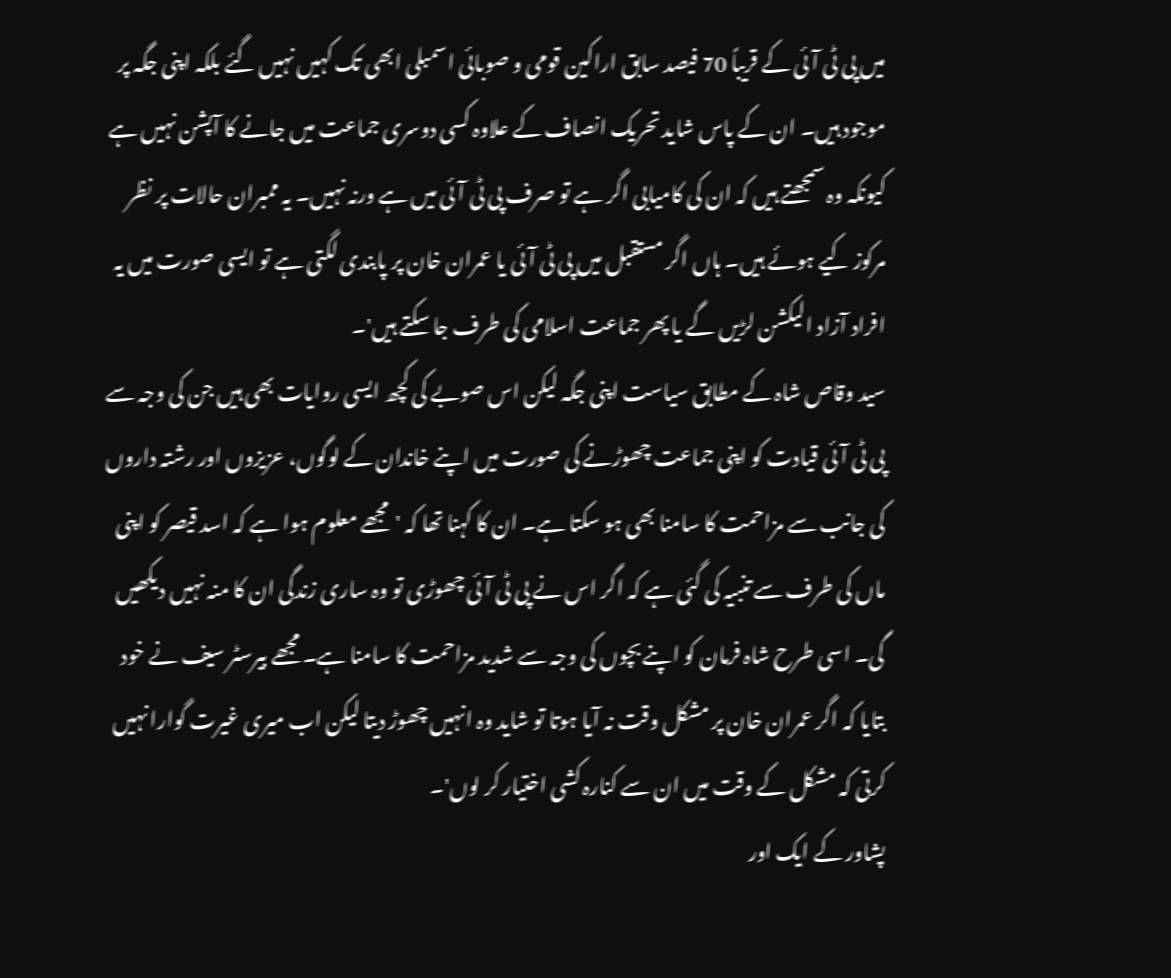میں پی ٹی آئی کے قریباً 70 فیصد سابق اراکین قومی و صوبائی اسمبلی ابھی تک کہیں نہیں گئے بلکہ اپنی جگہ پر موجود ہیں۔ ان کے پاس شاید تحریک انصاف کے علاوہ کسی دوسری جماعت میں جانے کا آپشن نہیں ہے کیونکہ وہ سمجھتے ہیں کہ ان کی کامیابی اگر ہے تو صرف پی ٹی آئی میں ہے ورنہ نہیں۔ یہ ممبران حالات پر نظر مرکوز کیے ہوئے ہیں۔ ہاں اگر مستقبل میں پی ٹی آئی یا عمران خان پر پابندی لگتی ہے تو ایسی صورت میں یہ افراد آزاد الیکشن لڑیں گے یا پھر جماعت اسلامی کی طرف جا سکتے ہیں'۔
سید وقاص شاہ کے مطابق سیاست اپنی جگہ لیکن اس صوبے کی کچھ ایسی روایات بھی ہیں جن کی وجہ سے پی ٹی آئی قیادت کو اپنی جماعت چھوڑنے کی صورت میں اپنے خاندان کے لوگوں، عزیزوں اور رشتہ داروں کی جانب سے مزاحمت کا سامنا بھی ہو سکتا ہے۔ ان کا کہنا تھا کہ 'مجھے معلوم ہوا ہے کہ اسد قیصر کو اپنی ماں کی طرف سے تنبیہ کی گئی ہے کہ اگر اس نے پی ٹی آئی چھوڑی تو وہ ساری زندگی ان کا منہ نہیں دیکھیں گی۔ اسی طرح شاہ فرمان کو اپنے بچوں کی وجہ سے شدید مزاحمت کا سامنا ہے۔ مجھے بیرسٹر سیف نے خود بتایا کہ اگر عمران خان پر مشکل وقت نہ آیا ہوتا تو شاید وہ انہیں چھوڑ دیتا لیکن اب میری غیرت گوارا نہیں کرتی کہ مشکل کے وقت میں ان سے کنارہ کشی اختیار کر لوں'۔
پشاور کے ایک اور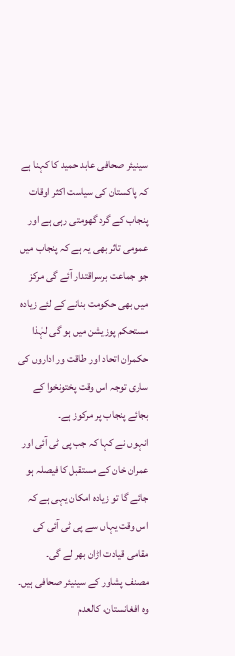سینیئر صحافی عابد حمید کا کہنا ہے کہ پاکستان کی سیاست اکثر اوقات پنجاب کے گرد گھومتی رہی ہے اور عمومی تاثر بھی یہ ہے کہ پنجاب میں جو جماعت برسراقتدار آئے گی مرکز میں بھی حکومت بنانے کے لئے زیادہ مستحکم پوزیشن میں ہو گی لہٰذا حکمران اتحاد اور طاقت ور اداروں کی ساری توجہ اس وقت پختونخوا کے بجائے پنجاب پر مرکوز ہے۔
انہوں نے کہا کہ جب پی ٹی آئی اور عمران خان کے مستقبل کا فیصلہ ہو جائے گا تو زیادہ امکان یہی ہے کہ اس وقت یہاں سے پی ٹی آئی کی مقامی قیادت اڑان بھر لے گی۔
مصنف پشاور کے سینیئر صحافی ہیں۔ وہ افغانستان، کالعدم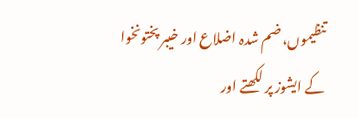تنظیموں، ضم شدہ اضلاع اور خیبر پختونخوا کے ایشوز پر لکھتے اور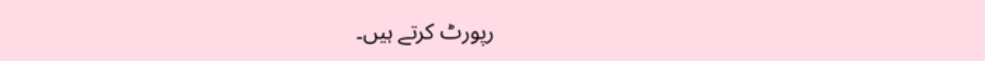رپورٹ کرتے ہیں۔